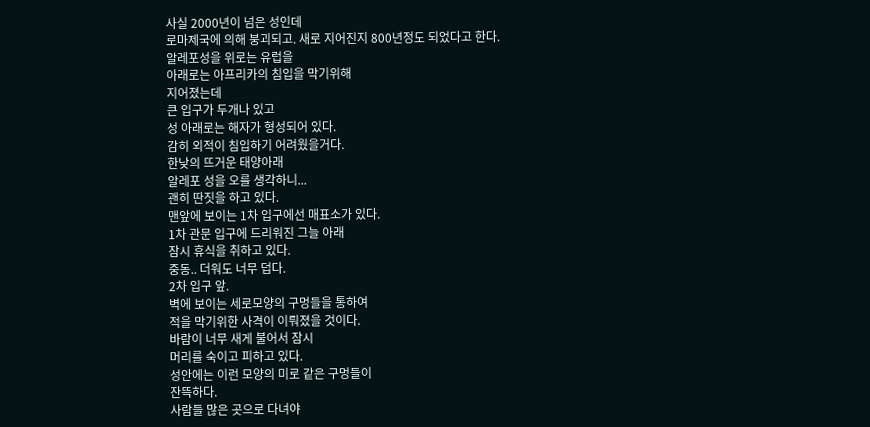사실 2000년이 넘은 성인데
로마제국에 의해 붕괴되고. 새로 지어진지 800년정도 되었다고 한다.
알레포성을 위로는 유럽을
아래로는 아프리카의 침입을 막기위해
지어졌는데
큰 입구가 두개나 있고
성 아래로는 해자가 형성되어 있다.
감히 외적이 침입하기 어려웠을거다.
한낮의 뜨거운 태양아래
알레포 성을 오를 생각하니...
괜히 딴짓을 하고 있다.
맨앞에 보이는 1차 입구에선 매표소가 있다.
1차 관문 입구에 드리워진 그늘 아래
잠시 휴식을 취하고 있다.
중동.. 더워도 너무 덥다.
2차 입구 앞.
벽에 보이는 세로모양의 구멍들을 통하여
적을 막기위한 사격이 이뤄졌을 것이다.
바람이 너무 새게 불어서 잠시
머리를 숙이고 피하고 있다.
성안에는 이런 모양의 미로 같은 구멍들이
잔뜩하다.
사람들 많은 곳으로 다녀야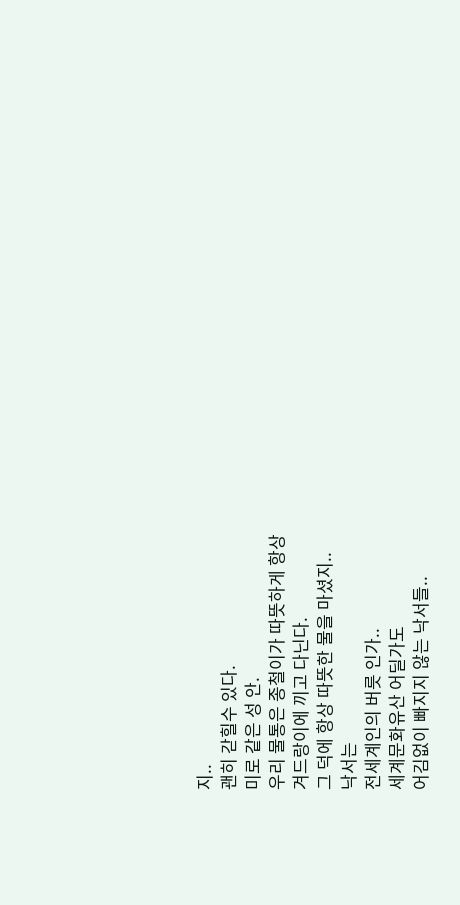지..
괜히 갇힐수 있다.
미로 같은 성 안.
우리 물통은 종철이가 따뜻하게 항상
겨드랑이에 끼고 다닌다.
그 덕에 항상 따뜻한 물을 마셨지..
낙서는
전세계인의 버릇 인가..
세계문화유산 어딜가도
어김없이 빠지지 않는 낙서들..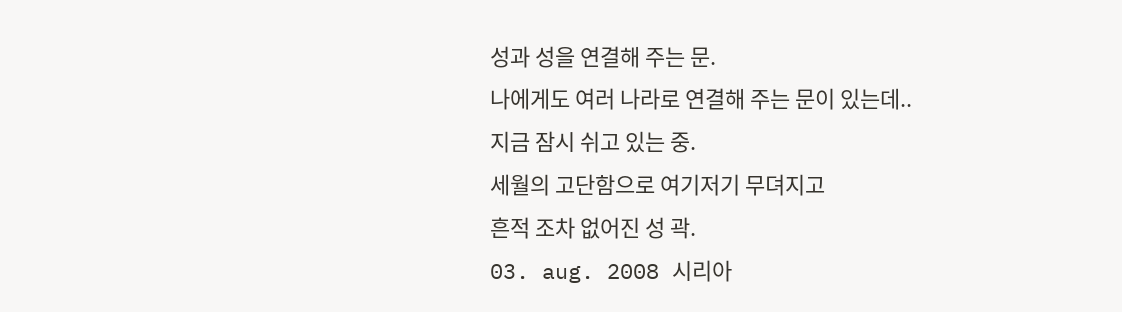성과 성을 연결해 주는 문.
나에게도 여러 나라로 연결해 주는 문이 있는데..
지금 잠시 쉬고 있는 중.
세월의 고단함으로 여기저기 무뎌지고
흔적 조차 없어진 성 곽.
03. aug. 2008 시리아